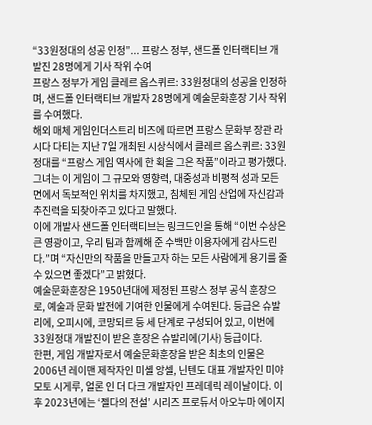“33원정대의 성공 인정”... 프랑스 정부, 샌드폴 인터랙티브 개발진 28명에게 기사 작위 수여
프랑스 정부가 게임 클레르 옵스퀴르: 33원정대의 성공을 인정하며, 샌드폴 인터랙티브 개발자 28명에게 예술문화훈장 기사 작위를 수여했다.
해외 매체 게임인더스트리 비즈에 따르면 프랑스 문화부 장관 라시다 다티는 지난 7일 개최된 시상식에서 클레르 옵스퀴르: 33원정대를 “프랑스 게임 역사에 한 획을 그은 작품”이라고 평가했다. 그녀는 이 게임이 그 규모와 영향력, 대중성과 비평적 성과 모든 면에서 독보적인 위치를 차지했고, 침체된 게임 산업에 자신감과 추진력을 되찾아주고 있다고 말했다.
이에 개발사 샌드폴 인터랙티브는 링크드인을 통해 “이번 수상은 큰 영광이고, 우리 팀과 함께해 준 수백만 이용자에게 감사드린다.”며 “자신만의 작품을 만들고자 하는 모든 사람에게 용기를 줄 수 있으면 좋겠다”고 밝혔다.
예술문화훈장은 1950년대에 제정된 프랑스 정부 공식 훈장으로, 예술과 문화 발전에 기여한 인물에게 수여된다. 등급은 슈발리에, 오피시에, 코망되르 등 세 단계로 구성되어 있고, 이번에 33원정대 개발진이 받은 훈장은 슈발리에(기사) 등급이다.
한편, 게임 개발자로서 예술문화훈장을 받은 최초의 인물은 2006년 레이맨 제작자인 미셸 앙셀, 닌텐도 대표 개발자인 미야모토 시게루, 얼론 인 더 다크 개발자인 프레데릭 레이날이다. 이후 2023년에는 ‘젤다의 전설’ 시리즈 프로듀서 아오누마 에이지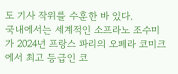도 기사 작위를 수훈한 바 있다.
국내에서는 세계적인 소프라노 조수미가 2024년 프랑스 파리의 오페라 코미크에서 최고 등급인 코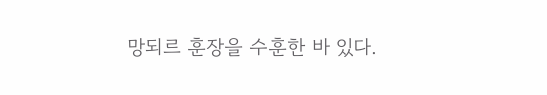망되르 훈장을 수훈한 바 있다.